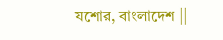যশোর, বাংলাদেশ ||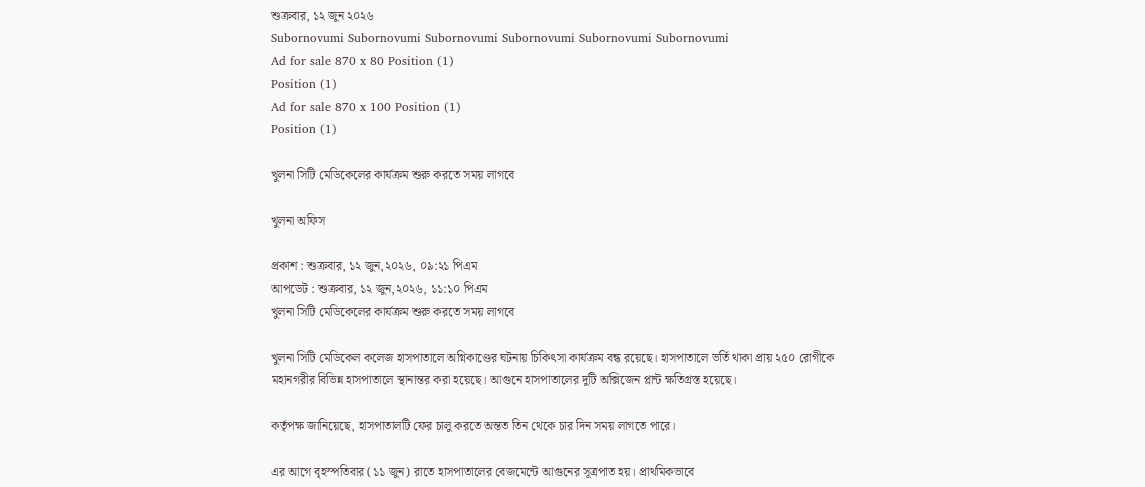শুক্রবার, ১২ জুন ২০২৬
Subornovumi Subornovumi Subornovumi Subornovumi Subornovumi Subornovumi
Ad for sale 870 x 80 Position (1)
Position (1)
Ad for sale 870 x 100 Position (1)
Position (1)

খুলনা সিটি মেডিকেলের কার্যক্রম শুরু করতে সময় লাগবে

খুলনা অফিস

প্রকাশ : শুক্রবার, ১২ জুন,২০২৬, ০৯:২১ পিএম
আপডেট : শুক্রবার, ১২ জুন,২০২৬, ১১:১০ পিএম
খুলনা সিটি মেডিকেলের কার্যক্রম শুরু করতে সময় লাগবে

খুলনা সিটি মেডিকেল কলেজ হাসপাতালে অগ্নিকাণ্ডের ঘটনায় চিকিৎসা কার্যক্রম বন্ধ রয়েছে। হাসপাতালে ভর্তি থাকা প্রায় ২৫০ রোগীকে মহানগরীর বিভিন্ন হাসপাতালে স্থানান্তর করা হয়েছে। আগুনে হাসপাতালের দুটি অক্সিজেন প্লান্ট ক্ষতিগ্রস্ত হয়েছে।

কর্তৃপক্ষ জানিয়েছে, হাসপাতালটি ফের চালু করতে অন্তত তিন থেকে চার দিন সময় লাগতে পারে।

এর আগে বৃহস্পতিবার (১১ জুন) রাতে হাসপাতালের বেজমেন্টে আগুনের সূত্রপাত হয়। প্রাথমিকভাবে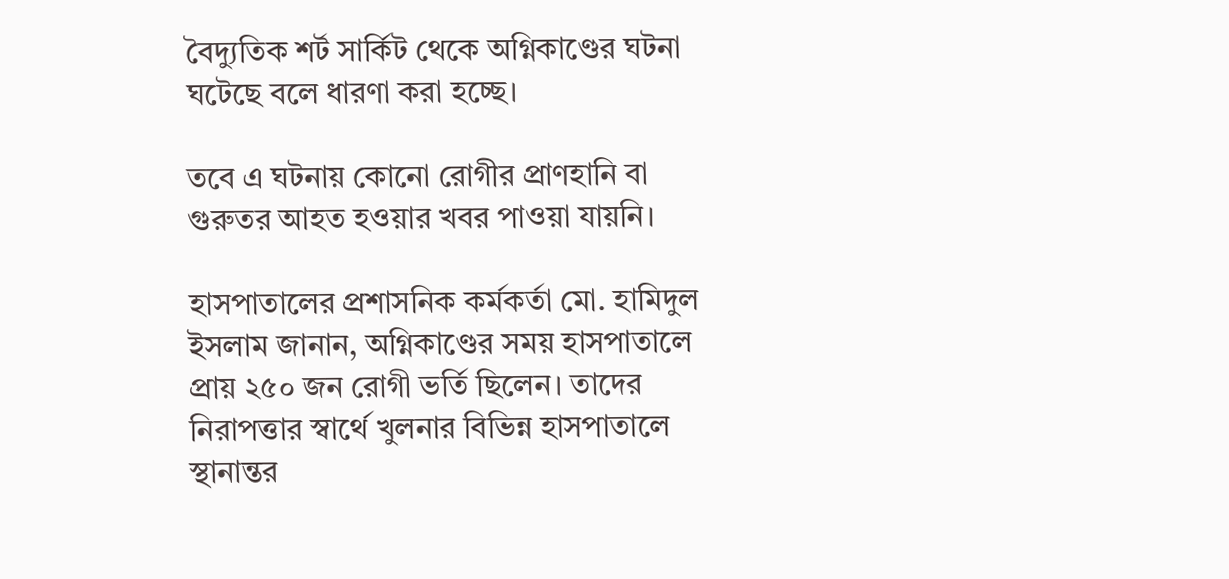বৈদ্যুতিক শর্ট সার্কিট থেকে অগ্নিকাণ্ডের ঘটনা ঘটেছে বলে ধারণা করা হচ্ছে।

তবে এ ঘটনায় কোনো রোগীর প্রাণহানি বা গুরুতর আহত হওয়ার খবর পাওয়া যায়নি।

হাসপাতালের প্রশাসনিক কর্মকর্তা মো. হামিদুল ইসলাম জানান, অগ্নিকাণ্ডের সময় হাসপাতালে প্রায় ২৫০ জন রোগী ভর্তি ছিলেন। তাদের নিরাপত্তার স্বার্থে খুলনার বিভিন্ন হাসপাতালে স্থানান্তর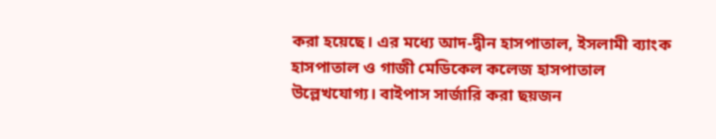করা হয়েছে। এর মধ্যে আদ-দ্বীন হাসপাতাল, ইসলামী ব্যাংক হাসপাতাল ও গাজী মেডিকেল কলেজ হাসপাতাল উল্লেখযোগ্য। বাইপাস সার্জারি করা ছয়জন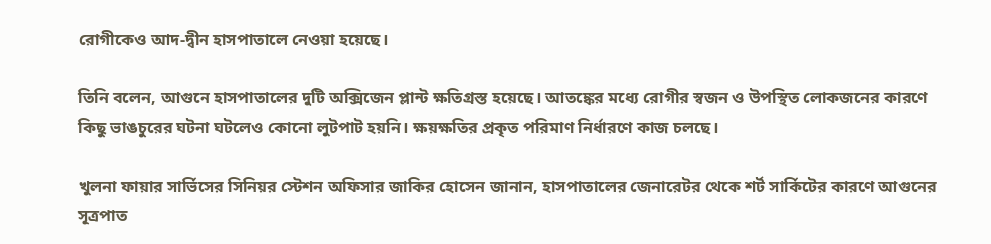রোগীকেও আদ-দ্বীন হাসপাতালে নেওয়া হয়েছে।

তিনি বলেন, আগুনে হাসপাতালের দুটি অক্সিজেন প্লান্ট ক্ষতিগ্রস্ত হয়েছে। আতঙ্কের মধ্যে রোগীর স্বজন ও উপস্থিত লোকজনের কারণে কিছু ভাঙচুরের ঘটনা ঘটলেও কোনো লুটপাট হয়নি। ক্ষয়ক্ষতির প্রকৃত পরিমাণ নির্ধারণে কাজ চলছে।

খুলনা ফায়ার সার্ভিসের সিনিয়র স্টেশন অফিসার জাকির হোসেন জানান, হাসপাতালের জেনারেটর থেকে শর্ট সার্কিটের কারণে আগুনের সূত্রপাত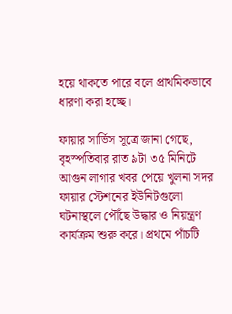হয়ে থাকতে পারে বলে প্রাথমিকভাবে ধারণা করা হচ্ছে।

ফায়ার সার্ভিস সূত্রে জানা গেছে, বৃহস্পতিবার রাত ৯টা ৩৫ মিনিটে আগুন লাগার খবর পেয়ে খুলনা সদর ফায়ার স্টেশনের ইউনিটগুলো ঘটনাস্থলে পৌঁছে উদ্ধার ও নিয়ন্ত্রণ কার্যক্রম শুরু করে। প্রথমে পাঁচটি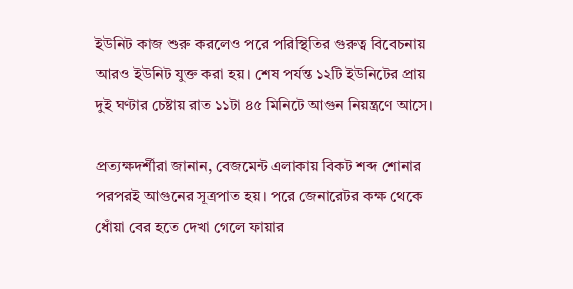ইউনিট কাজ শুরু করলেও পরে পরিস্থিতির গুরুত্ব বিবেচনায় আরও ইউনিট যুক্ত করা হয়। শেষ পর্যন্ত ১২টি ইউনিটের প্রায় দুই ঘণ্টার চেষ্টায় রাত ১১টা ৪৫ মিনিটে আগুন নিয়ন্ত্রণে আসে।

প্রত্যক্ষদর্শীরা জানান, বেজমেন্ট এলাকায় বিকট শব্দ শোনার পরপরই আগুনের সূত্রপাত হয়। পরে জেনারেটর কক্ষ থেকে ধোঁয়া বের হতে দেখা গেলে ফায়ার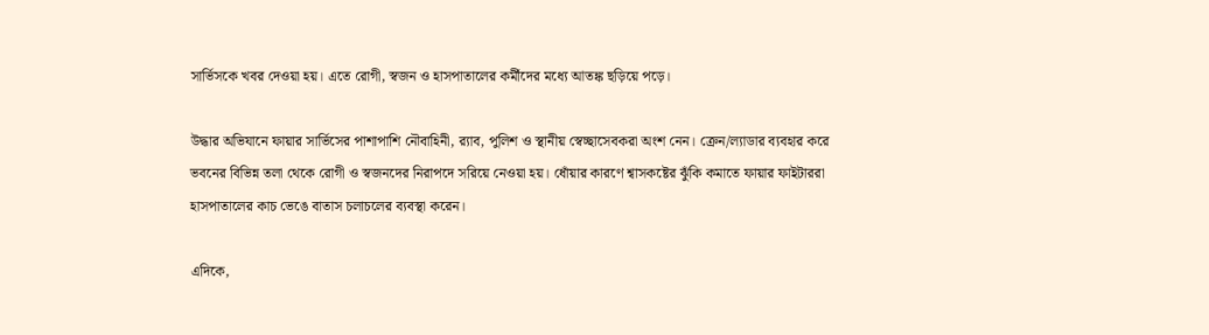সার্ভিসকে খবর দেওয়া হয়। এতে রোগী, স্বজন ও হাসপাতালের কর্মীদের মধ্যে আতঙ্ক ছড়িয়ে পড়ে।

উদ্ধার অভিযানে ফায়ার সার্ভিসের পাশাপাশি নৌবাহিনী, র‌্যাব, পুলিশ ও স্থানীয় স্বেচ্ছাসেবকরা অংশ নেন। ক্রেন/ল্যাডার ব্যবহার করে ভবনের বিভিন্ন তলা থেকে রোগী ও স্বজনদের নিরাপদে সরিয়ে নেওয়া হয়। ধোঁয়ার কারণে শ্বাসকষ্টের ঝুঁকি কমাতে ফায়ার ফাইটাররা হাসপাতালের কাচ ভেঙে বাতাস চলাচলের ব্যবস্থা করেন।

এদিকে,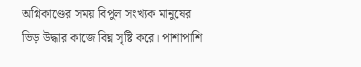অগ্নিকাণ্ডের সময় বিপুল সংখ্যক মানুষের ভিড় উদ্ধার কাজে বিঘ্ন সৃষ্টি করে। পাশাপাশি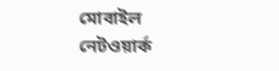মোবাইল নেটওয়ার্ক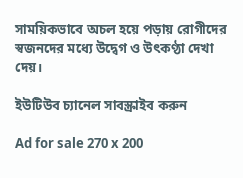সাময়িকভাবে অচল হয়ে পড়ায় রোগীদের স্বজনদের মধ্যে উদ্বেগ ও উৎকণ্ঠা দেখা দেয়।

ইউটিউব চ্যানেল সাবস্ক্রাইব করুন

Ad for sale 270 x 200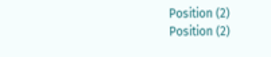Position (2)
Position (2)